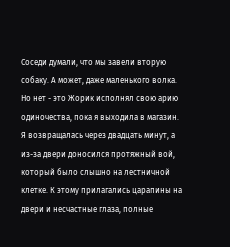Соседи думали, что мы завели вторую собаку. А может, даже маленького волка. Но нет - это Жорик исполнял свою арию одиночества, пока я выходила в магазин. Я возвращалась через двадцать минут, а из-за двери доносился протяжный вой, который было слышно на лестничной клетке. К этому прилагались царапины на двери и несчастные глаза, полные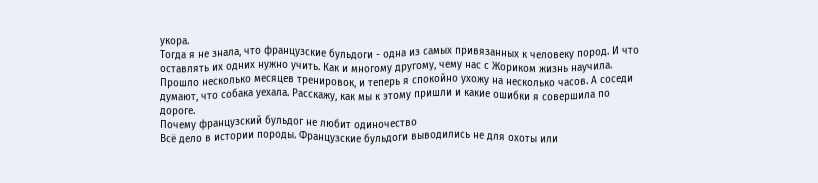укора.
Тогда я не знала, что французские бульдоги - одна из самых привязанных к человеку пород. И что оставлять их одних нужно учить. Как и многому другому, чему нас с Жориком жизнь научила. Прошло несколько месяцев тренировок, и теперь я спокойно ухожу на несколько часов. А соседи думают, что собака уехала. Расскажу, как мы к этому пришли и какие ошибки я совершила по дороге.
Почему французский бульдог не любит одиночество
Всё дело в истории породы. Французские бульдоги выводились не для охоты или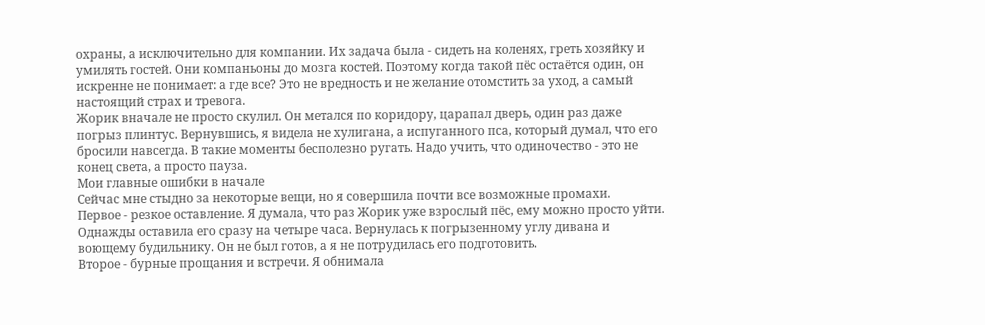охраны, а исключительно для компании. Их задача была - сидеть на коленях, греть хозяйку и умилять гостей. Они компаньоны до мозга костей. Поэтому когда такой пёс остаётся один, он искренне не понимает: а где все? Это не вредность и не желание отомстить за уход, а самый настоящий страх и тревога.
Жорик вначале не просто скулил. Он метался по коридору, царапал дверь, один раз даже погрыз плинтус. Вернувшись, я видела не хулигана, а испуганного пса, который думал, что его бросили навсегда. В такие моменты бесполезно ругать. Надо учить, что одиночество - это не конец света, а просто пауза.
Мои главные ошибки в начале
Сейчас мне стыдно за некоторые вещи, но я совершила почти все возможные промахи.
Первое - резкое оставление. Я думала, что раз Жорик уже взрослый пёс, ему можно просто уйти. Однажды оставила его сразу на четыре часа. Вернулась к погрызенному углу дивана и воющему будильнику. Он не был готов, а я не потрудилась его подготовить.
Второе - бурные прощания и встречи. Я обнимала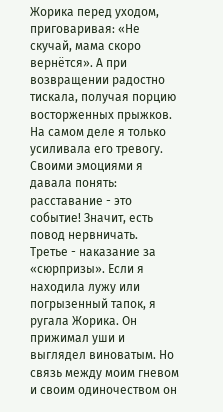Жорика перед уходом, приговаривая: «Не скучай, мама скоро вернётся». А при возвращении радостно тискала, получая порцию восторженных прыжков. На самом деле я только усиливала его тревогу. Своими эмоциями я давала понять: расставание - это событие! Значит, есть повод нервничать.
Третье - наказание за «сюрпризы». Если я находила лужу или погрызенный тапок, я ругала Жорика. Он прижимал уши и выглядел виноватым. Но связь между моим гневом и своим одиночеством он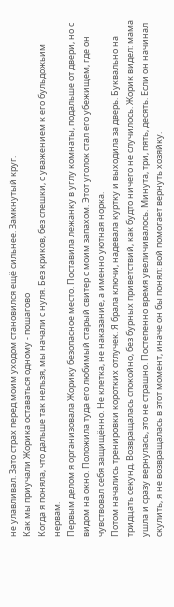не улавливал. Зато страх перед моим уходом становился ещё сильнее. Замкнутый круг.
Как мы приучали Жорика оставаться одному - пошагово
Когда я поняла, что дальше так нельзя, мы начали с нуля. Без криков, без спешки, с уважением к его бульдожьим нервам.
Первым делом я организовала Жорику безопасное место. Поставила лежанку в углу комнаты, подальше от двери, но с видом на окно. Положила туда его любимый старый свитер с моим запахом. Этот уголок стал его убежищем, где он чувствовал себя защищённо. Не клетка, не наказание, а именно уютная норка.
Потом начались тренировки коротких отлучек. Я брала ключи, надевала куртку и выходила за дверь. Буквально на тридцать секунд. Возвращалась спокойно, без бурных приветствий, как будто ничего не случилось. Жорик видел: мама ушла и сразу вернулась, это не страшно. Постепенно время увеличивалось. Минута, три, пять, десять. Если он начинал скулить, я не возвращалась в этот момент, иначе он бы понял: вой помогает вернуть хозяйку.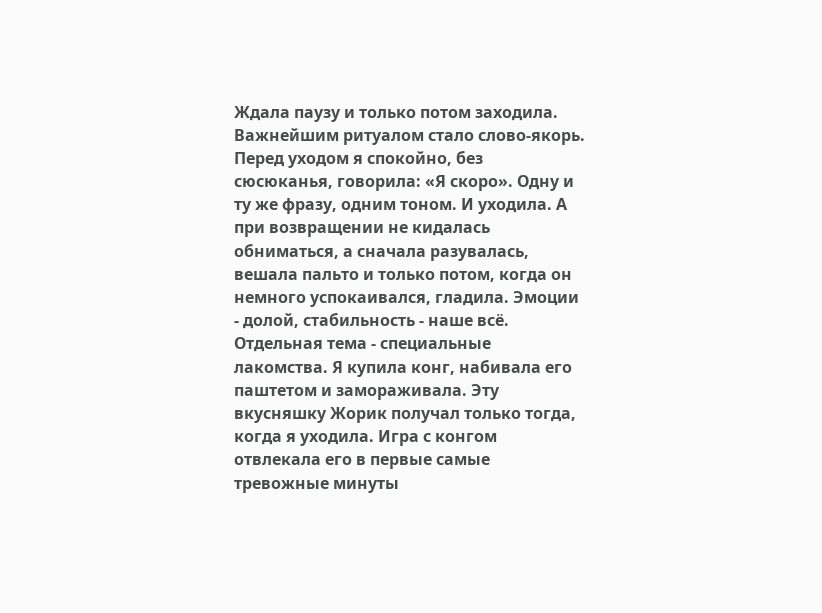Ждала паузу и только потом заходила.
Важнейшим ритуалом стало слово-якорь. Перед уходом я спокойно, без сюсюканья, говорила: «Я скоро». Одну и ту же фразу, одним тоном. И уходила. А при возвращении не кидалась обниматься, а сначала разувалась, вешала пальто и только потом, когда он немного успокаивался, гладила. Эмоции - долой, стабильность - наше всё.
Отдельная тема - специальные лакомства. Я купила конг, набивала его паштетом и замораживала. Эту вкусняшку Жорик получал только тогда, когда я уходила. Игра с конгом отвлекала его в первые самые тревожные минуты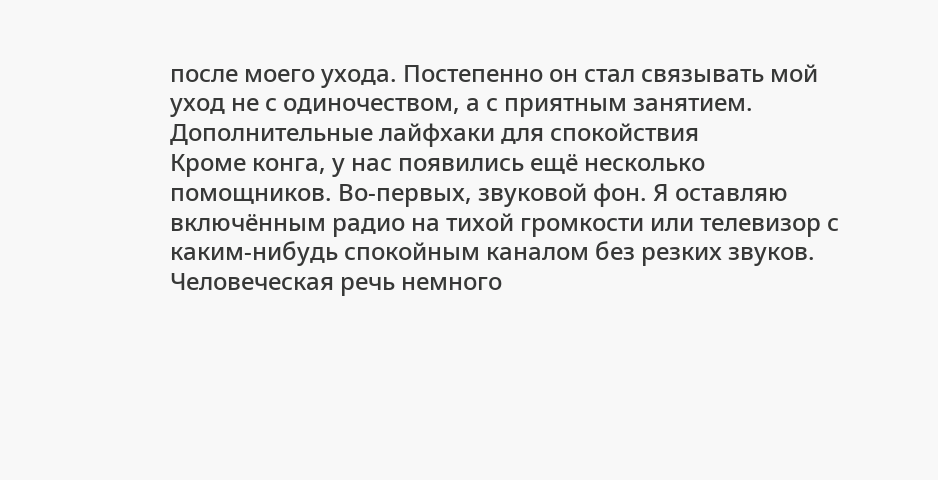после моего ухода. Постепенно он стал связывать мой уход не с одиночеством, а с приятным занятием.
Дополнительные лайфхаки для спокойствия
Кроме конга, у нас появились ещё несколько помощников. Во-первых, звуковой фон. Я оставляю включённым радио на тихой громкости или телевизор с каким-нибудь спокойным каналом без резких звуков. Человеческая речь немного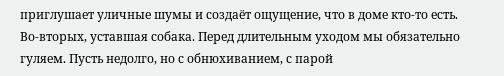приглушает уличные шумы и создаёт ощущение, что в доме кто-то есть.
Во-вторых, уставшая собака. Перед длительным уходом мы обязательно гуляем. Пусть недолго, но с обнюхиванием, с парой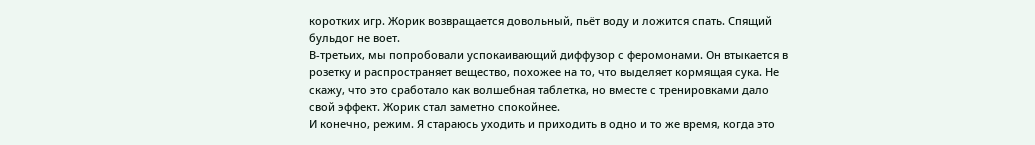коротких игр. Жорик возвращается довольный, пьёт воду и ложится спать. Спящий бульдог не воет.
В-третьих, мы попробовали успокаивающий диффузор с феромонами. Он втыкается в розетку и распространяет вещество, похожее на то, что выделяет кормящая сука. Не скажу, что это сработало как волшебная таблетка, но вместе с тренировками дало свой эффект. Жорик стал заметно спокойнее.
И конечно, режим. Я стараюсь уходить и приходить в одно и то же время, когда это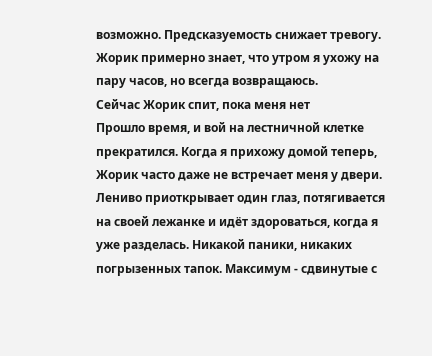возможно. Предсказуемость снижает тревогу. Жорик примерно знает, что утром я ухожу на пару часов, но всегда возвращаюсь.
Сейчас Жорик спит, пока меня нет
Прошло время, и вой на лестничной клетке прекратился. Когда я прихожу домой теперь, Жорик часто даже не встречает меня у двери. Лениво приоткрывает один глаз, потягивается на своей лежанке и идёт здороваться, когда я уже разделась. Никакой паники, никаких погрызенных тапок. Максимум - сдвинутые с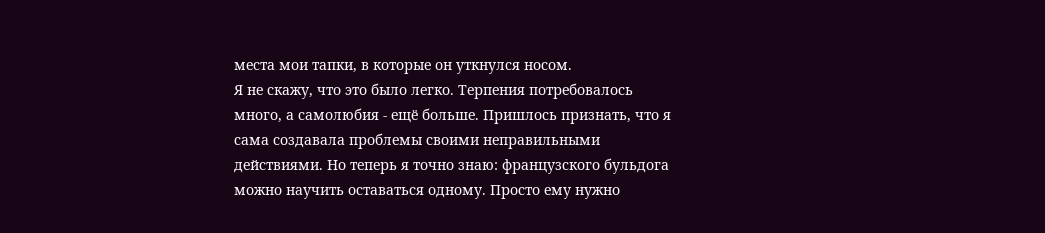места мои тапки, в которые он уткнулся носом.
Я не скажу, что это было легко. Терпения потребовалось много, а самолюбия - ещё больше. Пришлось признать, что я сама создавала проблемы своими неправильными действиями. Но теперь я точно знаю: французского бульдога можно научить оставаться одному. Просто ему нужно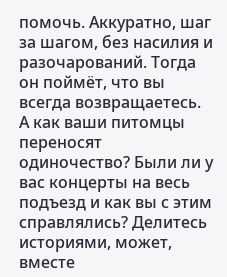помочь. Аккуратно, шаг за шагом, без насилия и разочарований. Тогда он поймёт, что вы всегда возвращаетесь.
А как ваши питомцы переносят одиночество? Были ли у вас концерты на весь подъезд и как вы с этим справлялись? Делитесь историями, может, вместе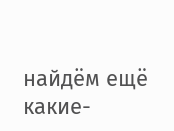найдём ещё какие-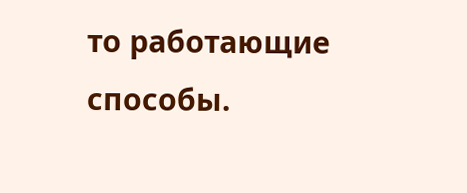то работающие способы.